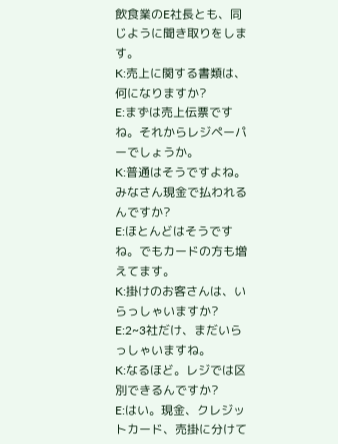飲食業のE社長とも、同じように聞き取りをします。
K:売上に関する書類は、何になりますか?
E:まずは売上伝票ですね。それからレジペーパーでしょうか。
K:普通はそうですよね。
みなさん現金で払われるんですか?
E:ほとんどはそうですね。でもカードの方も増えてます。
K:掛けのお客さんは、いらっしゃいますか?
E:2~3社だけ、まだいらっしゃいますね。
K:なるほど。レジでは区別できるんですか?
E:はい。現金、クレジットカード、売掛に分けて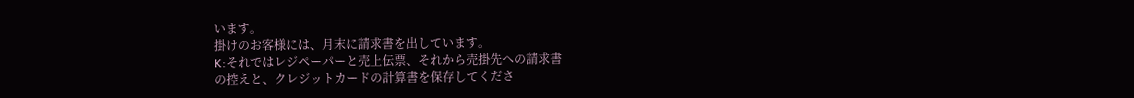います。
掛けのお客様には、月末に請求書を出しています。
K:それではレジペーパーと売上伝票、それから売掛先への請求書
の控えと、クレジットカードの計算書を保存してくださ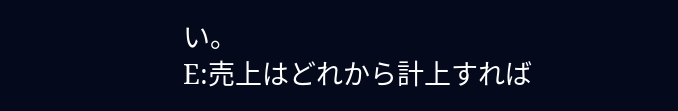い。
E:売上はどれから計上すれば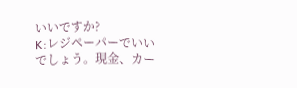いいですか?
K:レジペーパーでいいでしょう。現金、カー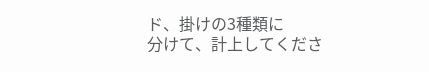ド、掛けの3種類に
分けて、計上してくださ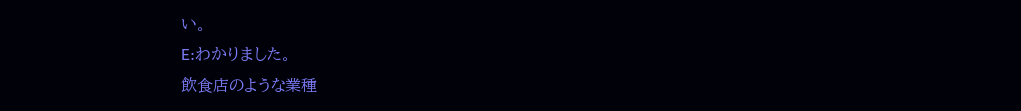い。
E:わかりました。
飲食店のような業種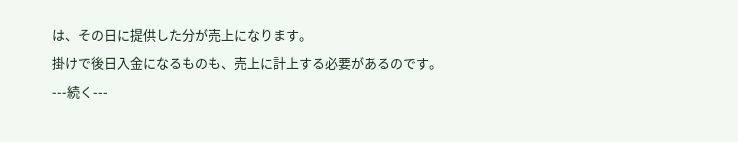は、その日に提供した分が売上になります。
掛けで後日入金になるものも、売上に計上する必要があるのです。
---続く---